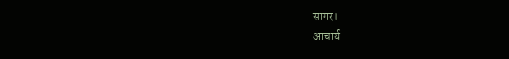सागर।
आचार्य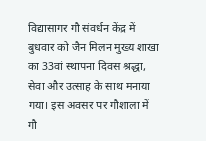विद्यासागर गौ संवर्धन केंद्र में बुधवार को जैन मिलन मुख्य शाखा का 33वां स्थापना दिवस श्रद्धा, सेवा और उत्साह के साथ मनाया गया। इस अवसर पर गौशाला में गौ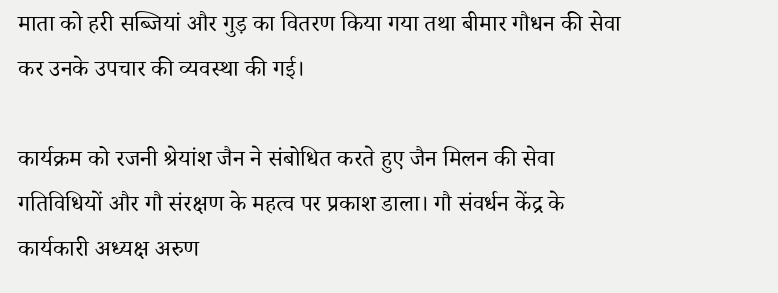माता को हरी सब्जियां और गुड़ का वितरण किया गया तथा बीमार गौधन की सेवा कर उनके उपचार की व्यवस्था की गई।

कार्यक्रम को रजनी श्रेयांश जैन ने संबोधित करते हुए जैन मिलन की सेवा गतिविधियों और गौ संरक्षण के महत्व पर प्रकाश डाला। गौ संवर्धन केंद्र के कार्यकारी अध्यक्ष अरुण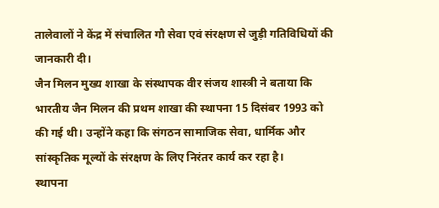तालेवालों ने केंद्र में संचालित गौ सेवा एवं संरक्षण से जुड़ी गतिविधियों की जानकारी दी।
जैन मिलन मुख्य शाखा के संस्थापक वीर संजय शास्त्री ने बताया कि भारतीय जैन मिलन की प्रथम शाखा की स्थापना 15 दिसंबर 1993 को की गई थी। उन्होंने कहा कि संगठन सामाजिक सेवा, धार्मिक और सांस्कृतिक मूल्यों के संरक्षण के लिए निरंतर कार्य कर रहा है।
स्थापना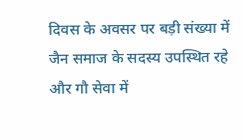दिवस के अवसर पर बड़ी संख्या में जैन समाज के सदस्य उपस्थित रहे और गौ सेवा में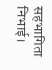सहभागिता निभाई।